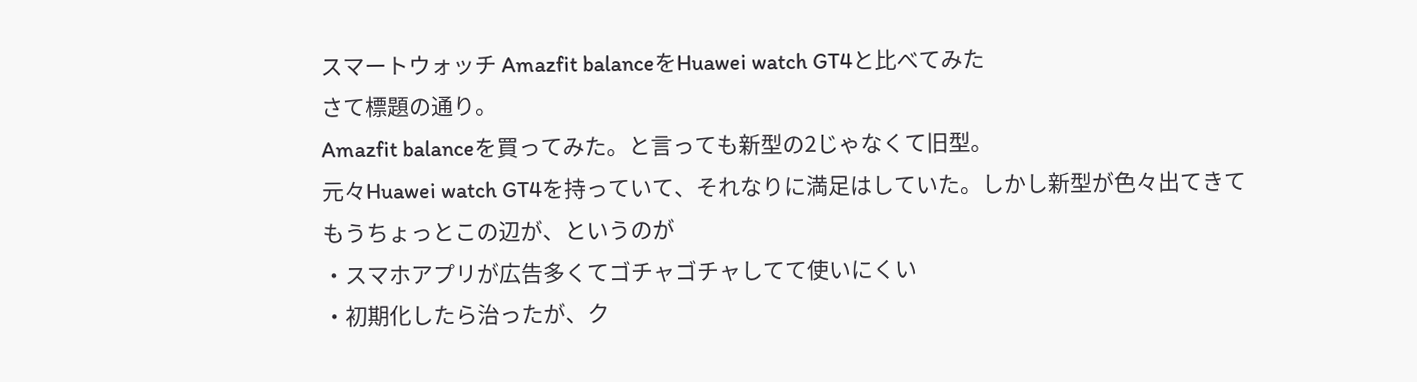スマートウォッチ Amazfit balanceをHuawei watch GT4と比べてみた
さて標題の通り。
Amazfit balanceを買ってみた。と言っても新型の2じゃなくて旧型。
元々Huawei watch GT4を持っていて、それなりに満足はしていた。しかし新型が色々出てきてもうちょっとこの辺が、というのが
・スマホアプリが広告多くてゴチャゴチャしてて使いにくい
・初期化したら治ったが、ク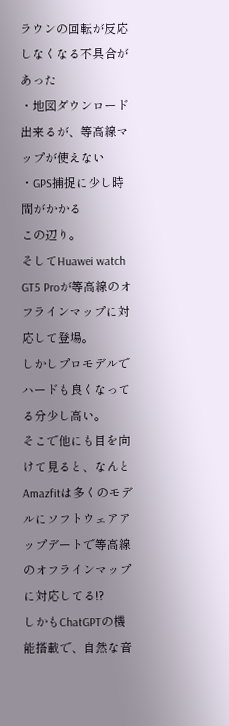ラウンの回転が反応しなくなる不具合があった
・地図ダウンロード出来るが、等高線マップが使えない
・GPS捕捉に少し時間がかかる
この辺り。
そしてHuawei watch GT5 Proが等高線のオフラインマップに対応して登場。
しかしプロモデルでハードも良くなってる分少し高い。
そこで他にも目を向けて見ると、なんとAmazfitは多くのモデルにソフトウェアアップデートで等高線のオフラインマップに対応してる!?
しかもChatGPTの機能搭載で、自然な音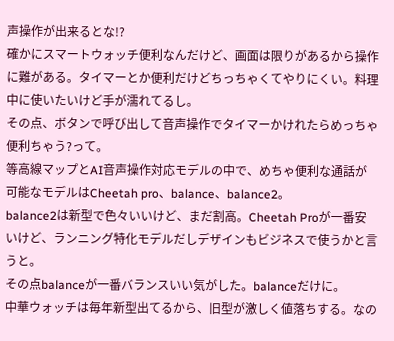声操作が出来るとな!?
確かにスマートウォッチ便利なんだけど、画面は限りがあるから操作に難がある。タイマーとか便利だけどちっちゃくてやりにくい。料理中に使いたいけど手が濡れてるし。
その点、ボタンで呼び出して音声操作でタイマーかけれたらめっちゃ便利ちゃう?って。
等高線マップとAI音声操作対応モデルの中で、めちゃ便利な通話が可能なモデルはCheetah pro、balance、balance2。
balance2は新型で色々いいけど、まだ割高。Cheetah Proが一番安いけど、ランニング特化モデルだしデザインもビジネスで使うかと言うと。
その点balanceが一番バランスいい気がした。balanceだけに。
中華ウォッチは毎年新型出てるから、旧型が激しく値落ちする。なの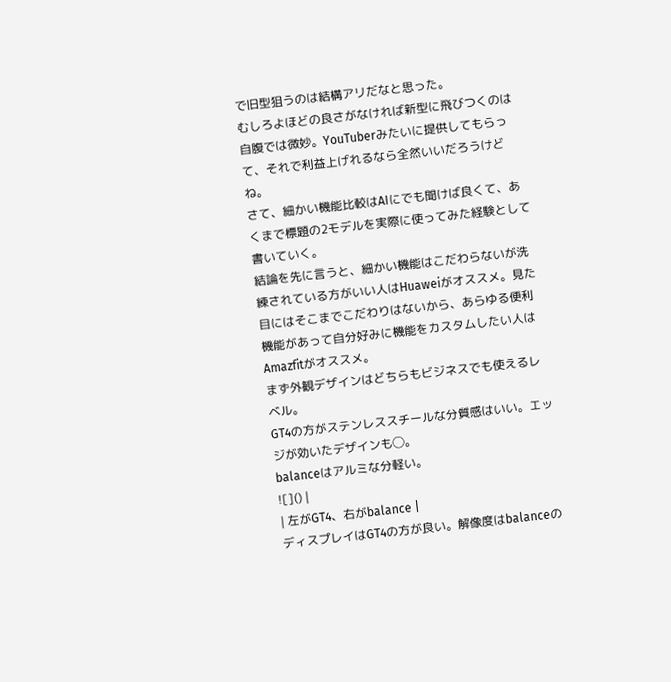で旧型狙うのは結構アリだなと思った。
むしろよほどの良さがなければ新型に飛びつくのは自腹では微妙。YouTuberみたいに提供してもらって、それで利益上げれるなら全然いいだろうけどね。
さて、細かい機能比較はAIにでも聞けば良くて、あくまで標題の2モデルを実際に使ってみた経験として書いていく。
結論を先に言うと、細かい機能はこだわらないが洗練されている方がいい人はHuaweiがオススメ。見た目にはそこまでこだわりはないから、あらゆる便利機能があって自分好みに機能をカスタムしたい人はAmazfitがオススメ。
まず外観デザインはどちらもビジネスでも使えるレベル。
GT4の方がステンレススチールな分質感はいい。エッジが効いたデザインも◯。
balanceはアルミな分軽い。
![]() |
| 左がGT4、右がbalance |
ディスプレイはGT4の方が良い。解像度はbalanceの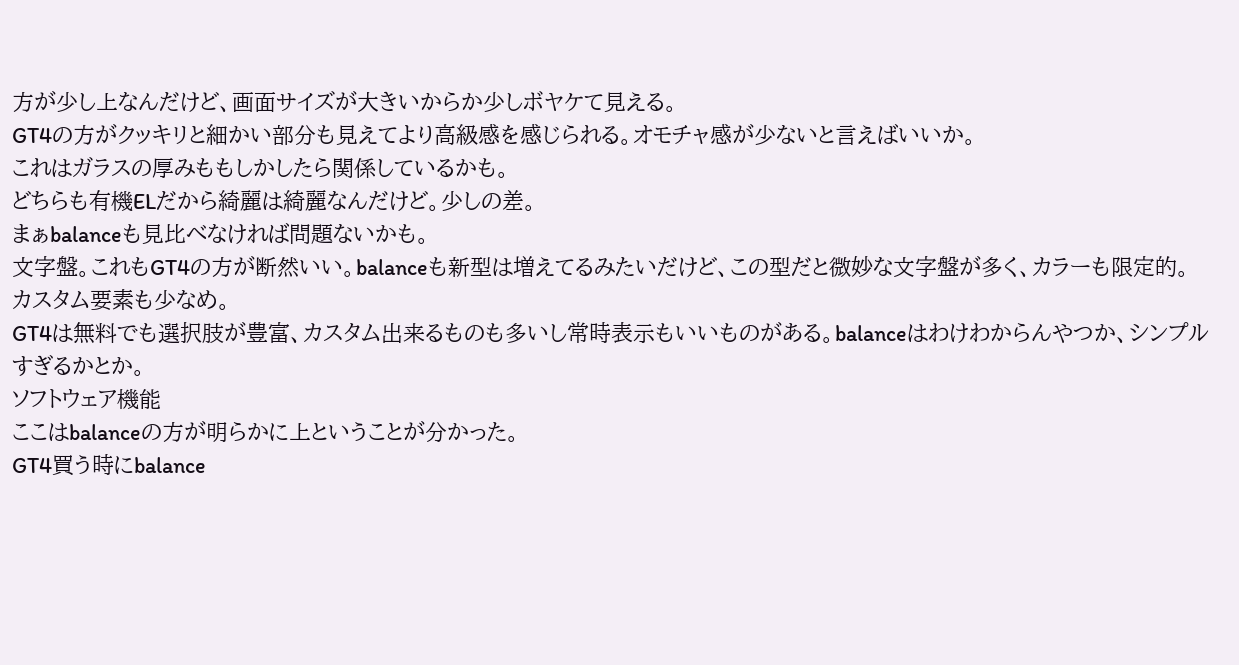方が少し上なんだけど、画面サイズが大きいからか少しボヤケて見える。
GT4の方がクッキリと細かい部分も見えてより高級感を感じられる。オモチャ感が少ないと言えばいいか。
これはガラスの厚みももしかしたら関係しているかも。
どちらも有機ELだから綺麗は綺麗なんだけど。少しの差。
まぁbalanceも見比べなければ問題ないかも。
文字盤。これもGT4の方が断然いい。balanceも新型は増えてるみたいだけど、この型だと微妙な文字盤が多く、カラーも限定的。カスタム要素も少なめ。
GT4は無料でも選択肢が豊富、カスタム出来るものも多いし常時表示もいいものがある。balanceはわけわからんやつか、シンプルすぎるかとか。
ソフトウェア機能
ここはbalanceの方が明らかに上ということが分かった。
GT4買う時にbalance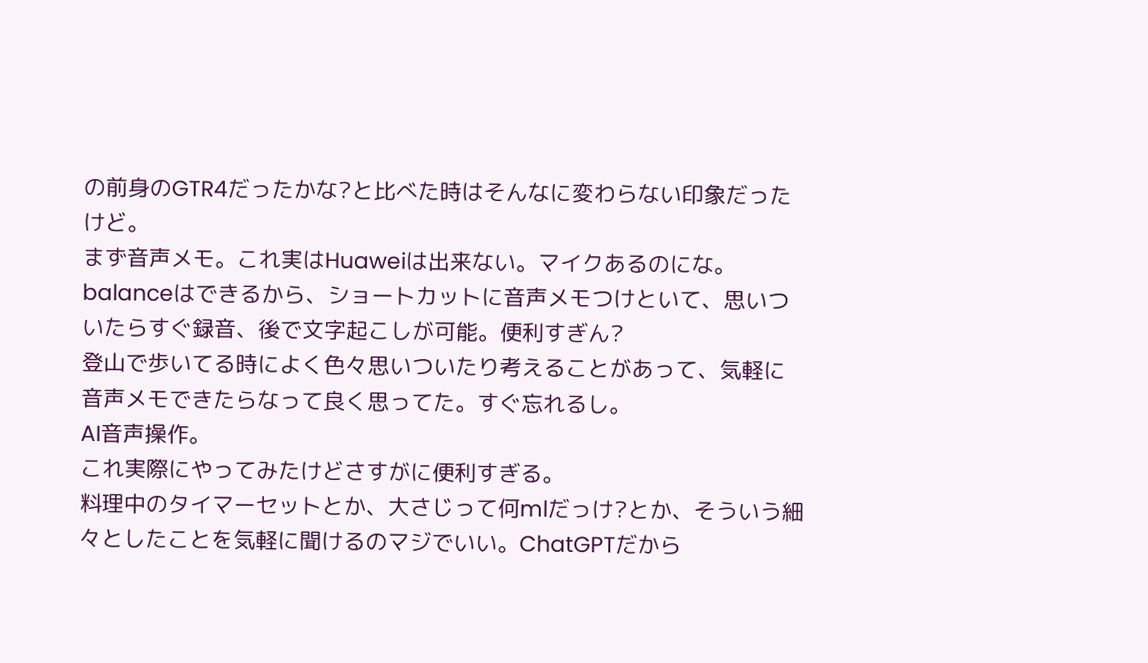の前身のGTR4だったかな?と比べた時はそんなに変わらない印象だったけど。
まず音声メモ。これ実はHuaweiは出来ない。マイクあるのにな。
balanceはできるから、ショートカットに音声メモつけといて、思いついたらすぐ録音、後で文字起こしが可能。便利すぎん?
登山で歩いてる時によく色々思いついたり考えることがあって、気軽に音声メモできたらなって良く思ってた。すぐ忘れるし。
AI音声操作。
これ実際にやってみたけどさすがに便利すぎる。
料理中のタイマーセットとか、大さじって何mlだっけ?とか、そういう細々としたことを気軽に聞けるのマジでいい。ChatGPTだから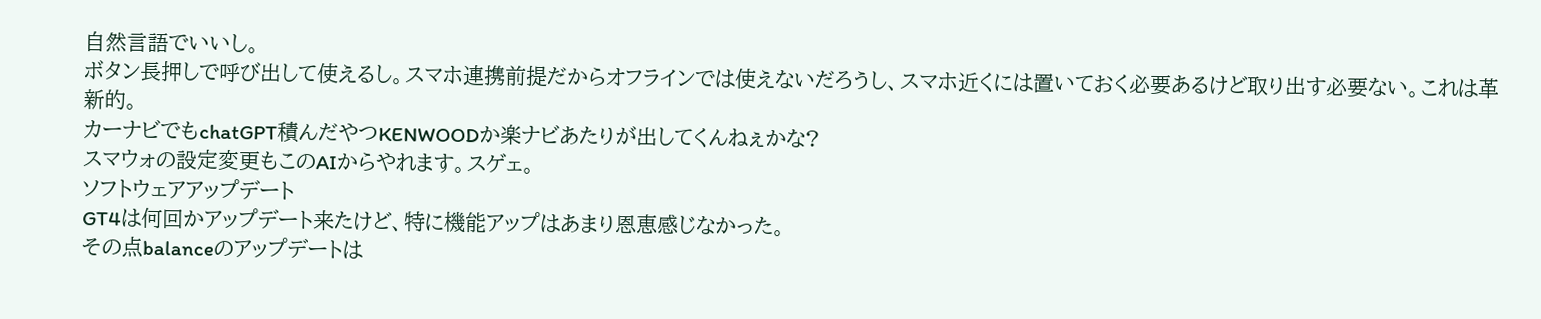自然言語でいいし。
ボタン長押しで呼び出して使えるし。スマホ連携前提だからオフラインでは使えないだろうし、スマホ近くには置いておく必要あるけど取り出す必要ない。これは革新的。
カーナビでもchatGPT積んだやつKENWOODか楽ナビあたりが出してくんねぇかな?
スマウォの設定変更もこのAIからやれます。スゲェ。
ソフトウェアアップデート
GT4は何回かアップデート来たけど、特に機能アップはあまり恩恵感じなかった。
その点balanceのアップデートは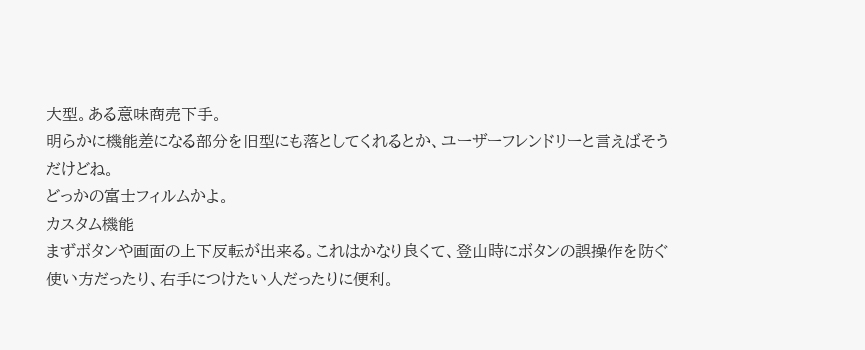大型。ある意味商売下手。
明らかに機能差になる部分を旧型にも落としてくれるとか、ユーザーフレンドリーと言えばそうだけどね。
どっかの富士フィルムかよ。
カスタム機能
まずボタンや画面の上下反転が出来る。これはかなり良くて、登山時にボタンの誤操作を防ぐ使い方だったり、右手につけたい人だったりに便利。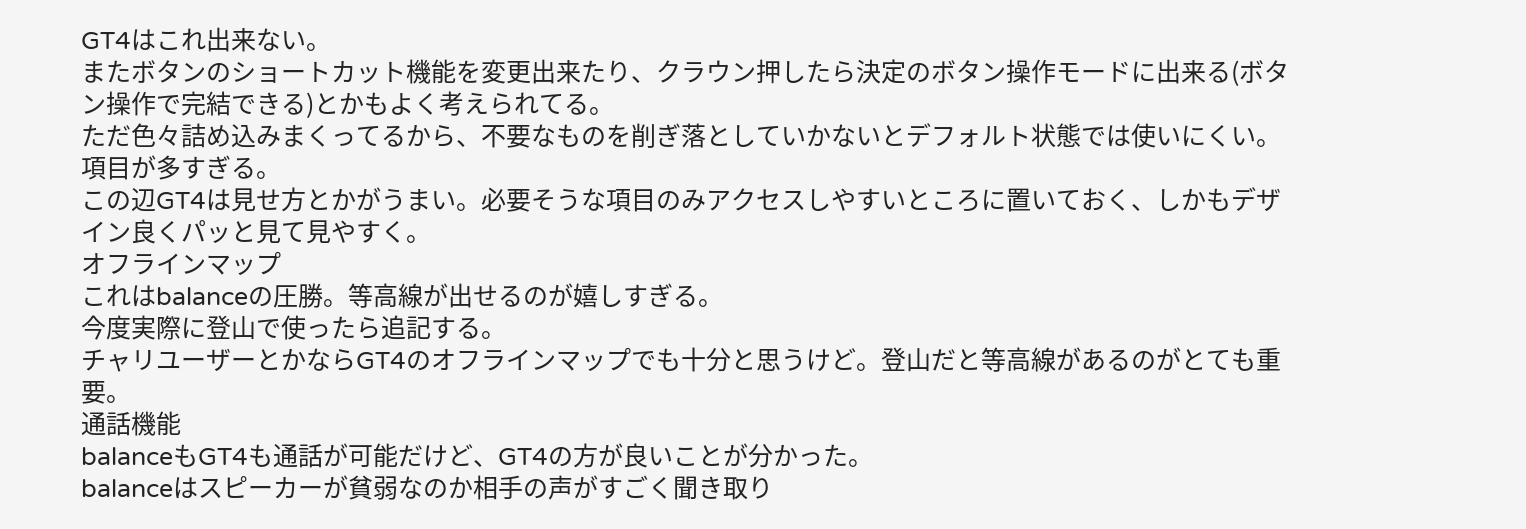GT4はこれ出来ない。
またボタンのショートカット機能を変更出来たり、クラウン押したら決定のボタン操作モードに出来る(ボタン操作で完結できる)とかもよく考えられてる。
ただ色々詰め込みまくってるから、不要なものを削ぎ落としていかないとデフォルト状態では使いにくい。項目が多すぎる。
この辺GT4は見せ方とかがうまい。必要そうな項目のみアクセスしやすいところに置いておく、しかもデザイン良くパッと見て見やすく。
オフラインマップ
これはbalanceの圧勝。等高線が出せるのが嬉しすぎる。
今度実際に登山で使ったら追記する。
チャリユーザーとかならGT4のオフラインマップでも十分と思うけど。登山だと等高線があるのがとても重要。
通話機能
balanceもGT4も通話が可能だけど、GT4の方が良いことが分かった。
balanceはスピーカーが貧弱なのか相手の声がすごく聞き取り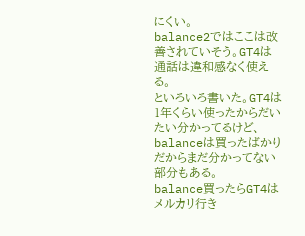にくい。
balance2ではここは改善されていそう。GT4は通話は違和感なく使える。
といろいろ書いた。GT4は1年くらい使ったからだいたい分かってるけど、balanceは買ったばかりだからまだ分かってない部分もある。
balance買ったらGT4はメルカリ行き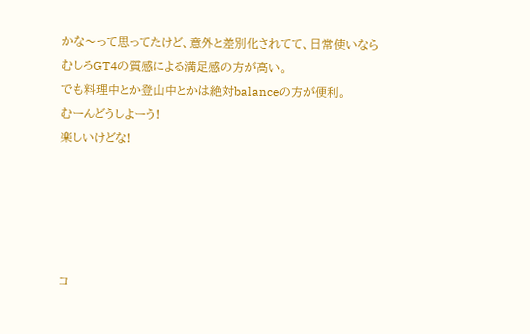かな〜って思ってたけど、意外と差別化されてて、日常使いならむしろGT4の質感による満足感の方が高い。
でも料理中とか登山中とかは絶対balanceの方が便利。
むーんどうしよーう!
楽しいけどな!





コ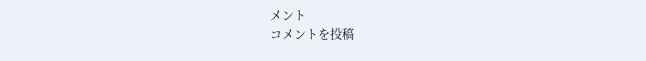メント
コメントを投稿